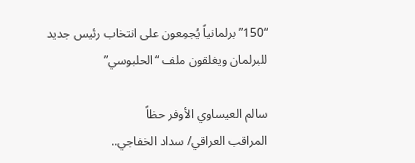“150” برلمانياً يُجمِعون على انتخاب رئيس جديد للبرلمان ويغلقون ملف “الحلبوسي”

سالم العيساوي الأوفر حظاً
المراقب العراقي/ سداد الخفاجي..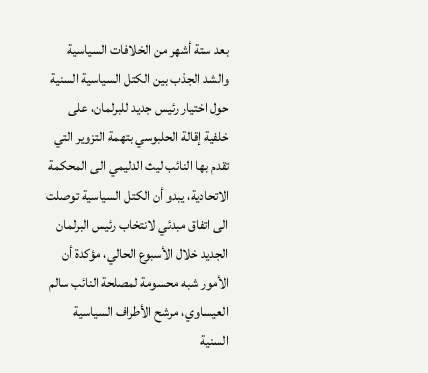بعد ستة أشهر من الخلافات السياسية والشد الجذب بين الكتل السياسية السنية حول اختيار رئيس جديد للبرلمان، على خلفية إقالة الحلبوسي بتهمة التزوير التي تقدم بها النائب ليث الدليمي الى المحكمة الاتحادية، يبدو أن الكتل السياسية توصلت الى اتفاق مبدئي لانتخاب رئيس البرلمان الجديد خلال الأسبوع الحالي، مؤكدة أن الأمور شبه محسومة لمصلحة النائب سالم العيساوي، مرشح الأطراف السياسية السنية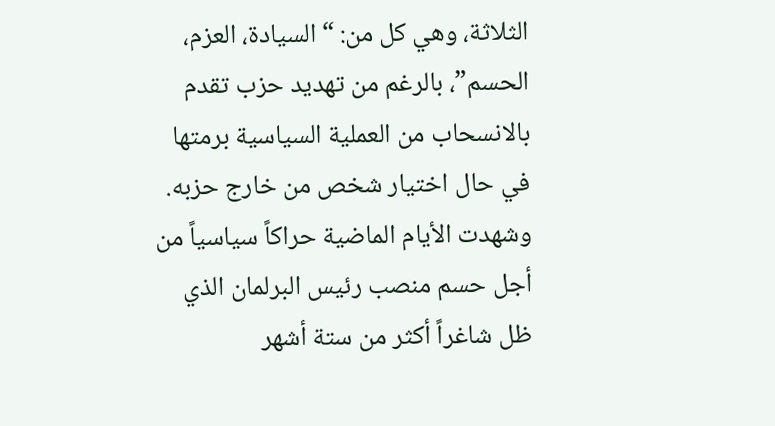الثلاثة، وهي كل من: “السيادة، العزم، الحسم”، بالرغم من تهديد حزب تقدم بالانسحاب من العملية السياسية برمتها في حال اختيار شخص من خارج حزبه.
وشهدت الأيام الماضية حراكاً سياسياً من أجل حسم منصب رئيس البرلمان الذي ظل شاغراً أكثر من ستة أشهر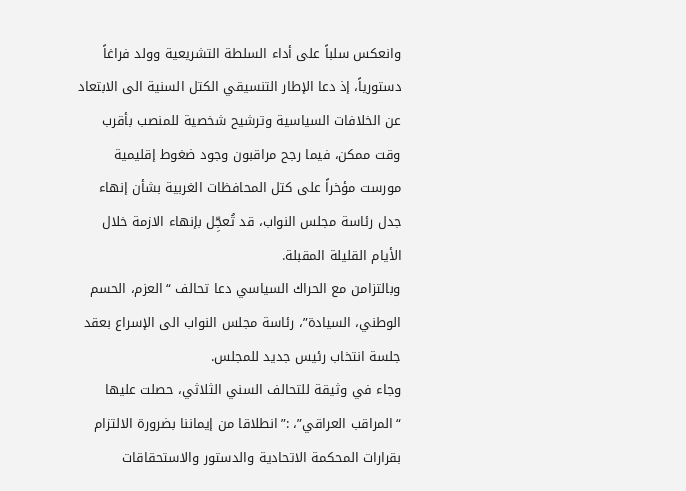وانعكس سلباً على أداء السلطة التشريعية وولد فراغاً دستورياً، إذ دعا الإطار التنسيقي الكتل السنية الى الابتعاد عن الخلافات السياسية وترشيح شخصية للمنصب بأقرب وقت ممكن، فيما رجح مراقبون وجود ضغوط إقليمية مورست مؤخراً على كتل المحافظات الغربية بشأن إنهاء جدل رئاسة مجلس النواب، قد تُعجِّل بإنهاء الازمة خلال الأيام القليلة المقبلة.
وبالتزامن مع الحراك السياسي دعا تحالف “العزم، الحسم الوطني، السيادة”، رئاسة مجلس النواب الى الإسراع بعقد جلسة انتخاب رئيس جديد للمجلس.
وجاء في وثيقة للتحالف السني الثلاثي، حصلت عليها “المراقب العراقي”، :”انطلاقا من إيماننا بضرورة الالتزام بقرارات المحكمة الاتحادية والدستور والاستحقاقات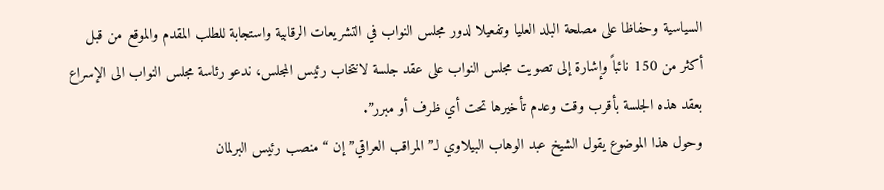السياسية وحفاظا على مصلحة البلد العليا وتفعيلا لدور مجلس النواب في التشريعات الرقابية واستجابة للطلب المقدم والموقع من قبل أكثر من 150 نائباً وإشارة إلى تصويت مجلس النواب على عقد جلسة لانتخاب رئيس المجلس، ندعو رئاسة مجلس النواب الى الإسراع بعقد هذه الجلسة بأقرب وقت وعدم تأخيرها تحت أي ظرف أو مبرر”.
وحول هذا الموضوع يقول الشيخ عبد الوهاب البيلاوي لـ”المراقب العراقي” إن “منصب رئيس البرلمان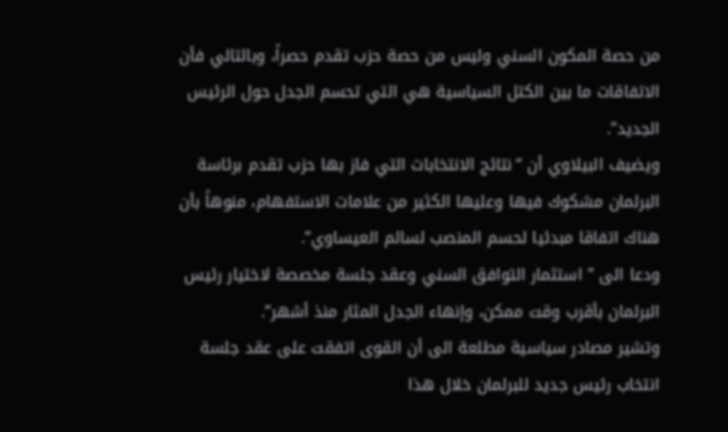من حصة المكون السني وليس من حصة حزب تقدم حصراً، وبالتالي فأن الاتفاقات ما بين الكتل السياسية هي التي تحسم الجدل حول الرئيس الجديد”.
ويضيف البيلاوي أن “نتائج الانتخابات التي فاز بها حزب تقدم برئاسة البرلمان مشكوك فيها وعليها الكثير من علامات الاستفهام، منوهاً بأن هناك اتفاقا مبدئيا لحسم المنصب لسالم العيساوي”.
ودعا الى ” استثمار التوافق السني وعقد جلسة مخصصة لاختيار رئيس البرلمان بأقرب وقت ممكن، وإنهاء الجدل المثار منذ أشهر”.
وتشير مصادر سياسية مطلعة الى أن القوى اتفقت على عقد جلسة انتخاب رئيس جديد للبرلمان خلال هذا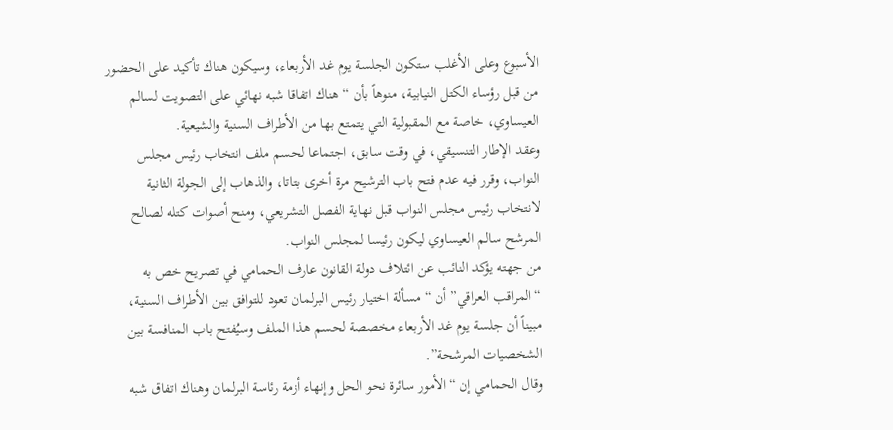الأسبوع وعلى الأغلب ستكون الجلسة يوم غد الأربعاء، وسيكون هناك تأكيد على الحضور من قبل رؤساء الكتل النيابية، منوهاً بأن “هناك اتفاقا شبه نهائي على التصويت لسالم العيساوي، خاصة مع المقبولية التي يتمتع بها من الأطراف السنية والشيعية.
وعقد الإطار التنسيقي، في وقت سابق، اجتماعا لحسم ملف انتخاب رئيس مجلس النواب، وقرر فيه عدم فتح باب الترشيح مرة أخرى بتاتا، والذهاب إلى الجولة الثانية لانتخاب رئيس مجلس النواب قبل نهاية الفصل التشريعي، ومنح أصوات كتله لصالح المرشح سالم العيساوي ليكون رئيسا لمجلس النواب.
من جهته يؤكد النائب عن ائتلاف دولة القانون عارف الحمامي في تصريح خص به “المراقب العراقي” أن “مسألة اختيار رئيس البرلمان تعود للتوافق بين الأطراف السنية، مبيناً أن جلسة يوم غد الأربعاء مخصصة لحسم هذا الملف وسيُفتح باب المنافسة بين الشخصيات المرشحة”.
وقال الحمامي إن “الأمور سائرة نحو الحل وإنهاء أزمة رئاسة البرلمان وهناك اتفاق شبه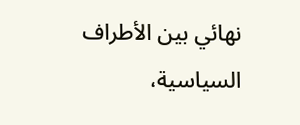نهائي بين الأطراف السياسية،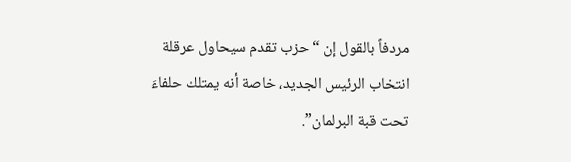مردفاً بالقول إن “حزب تقدم سيحاول عرقلة انتخاب الرئيس الجديد، خاصة أنه يمتلك حلفاءَ تحت قبة البرلمان”.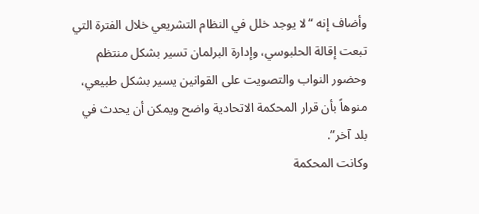وأضاف إنه “لا يوجد خلل في النظام التشريعي خلال الفترة التي تبعت إقالة الحلبوسي، وإدارة البرلمان تسير بشكل منتظم وحضور النواب والتصويت على القوانين يسير بشكل طبيعي، منوهاً بأن قرار المحكمة الاتحادية واضح ويمكن أن يحدث في بلد آخر”.
وكانت المحكمة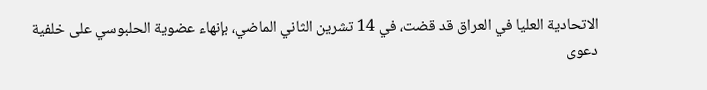الاتحادية العليا في العراق قد قضت، في 14 تشرين الثاني الماضي، بإنهاء عضوية الحلبوسي على خلفية دعوى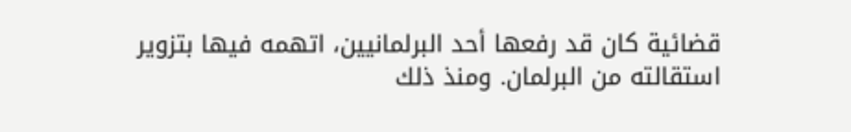قضائية كان قد رفعها أحد البرلمانيين، اتهمه فيها بتزوير استقالته من البرلمان. ومنذ ذلك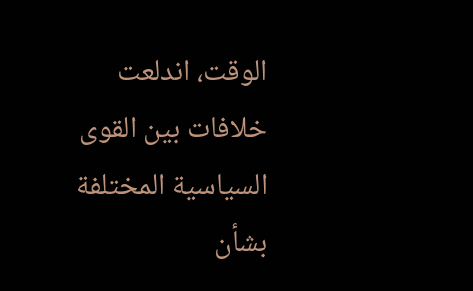الوقت، اندلعت خلافات بين القوى السياسية المختلفة بشأن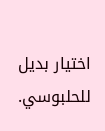اختيار بديل للحلبوسي.